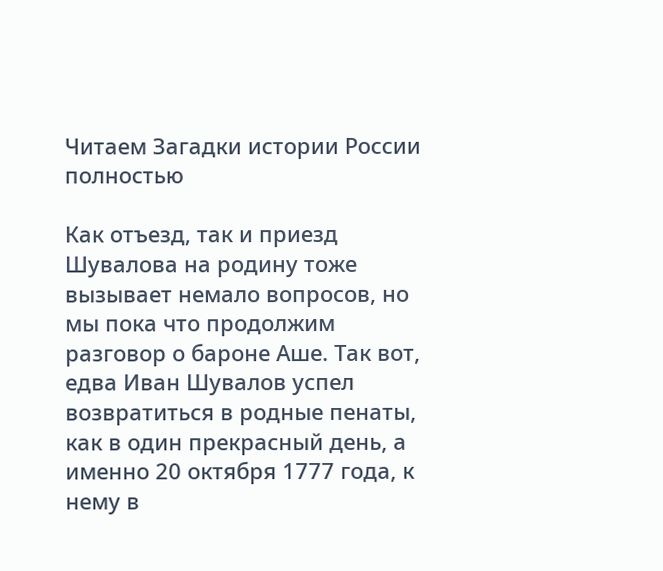Читаем Загадки истории России полностью

Как отъезд, так и приезд Шувалова на родину тоже вызывает немало вопросов, но мы пока что продолжим разговор о бароне Аше. Так вот, едва Иван Шувалов успел возвратиться в родные пенаты, как в один прекрасный день, а именно 20 октября 1777 года, к нему в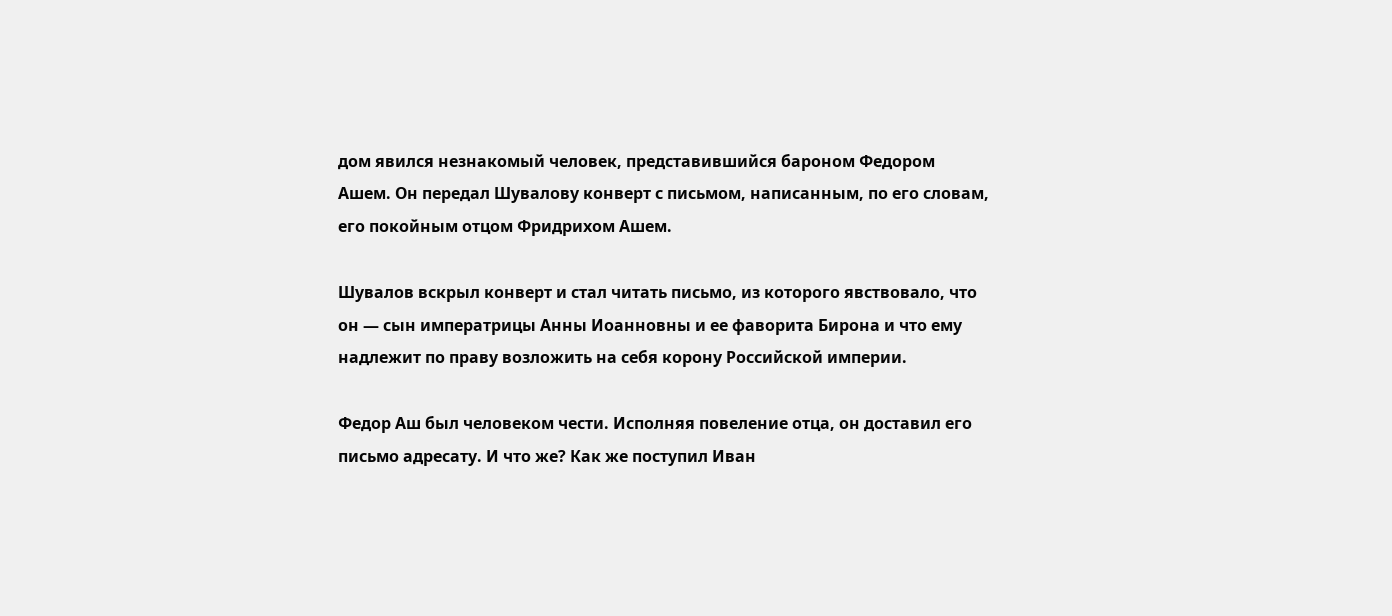дом явился незнакомый человек, представившийся бароном Федором Ашем. Он передал Шувалову конверт с письмом, написанным, по его словам, его покойным отцом Фридрихом Ашем.

Шувалов вскрыл конверт и стал читать письмо, из которого явствовало, что он — сын императрицы Анны Иоанновны и ее фаворита Бирона и что ему надлежит по праву возложить на себя корону Российской империи.

Федор Аш был человеком чести. Исполняя повеление отца, он доставил его письмо адресату. И что же? Как же поступил Иван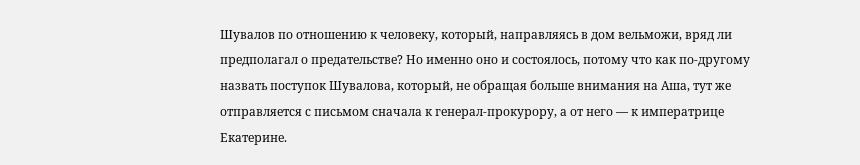Шувалов по отношению к человеку, который, направляясь в дом вельможи, вряд ли предполагал о предательстве? Но именно оно и состоялось, потому что как по-другому назвать поступок Шувалова, который, не обращая больше внимания на Аша, тут же отправляется с письмом сначала к генерал-прокурору, а от него — к императрице Екатерине.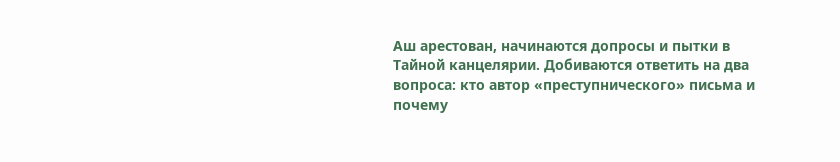Аш арестован, начинаются допросы и пытки в Тайной канцелярии. Добиваются ответить на два вопроса: кто автор «преступнического» письма и почему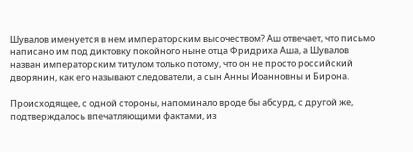Шувалов именуется в нем императорским высочеством? Аш отвечает, что письмо написано им под диктовку покойного ныне отца Фридриха Аша, а Шувалов назван императорским титулом только потому, что он не просто российский дворянин, как его называют следователи, а сын Анны Иоанновны и Бирона.

Происходящее, с одной стороны, напоминало вроде бы абсурд, с другой же, подтверждалось впечатляющими фактами, из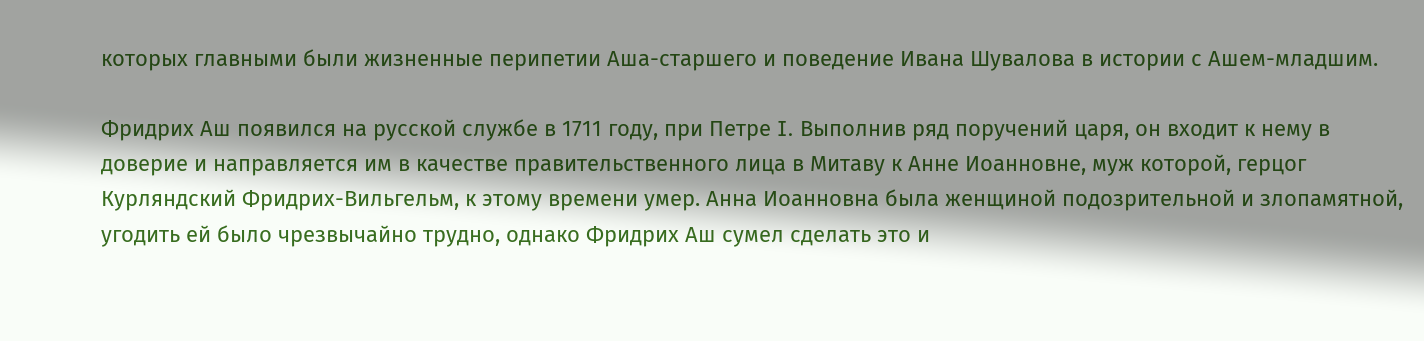которых главными были жизненные перипетии Аша-старшего и поведение Ивана Шувалова в истории с Ашем-младшим.

Фридрих Аш появился на русской службе в 1711 году, при Петре I. Выполнив ряд поручений царя, он входит к нему в доверие и направляется им в качестве правительственного лица в Митаву к Анне Иоанновне, муж которой, герцог Курляндский Фридрих-Вильгельм, к этому времени умер. Анна Иоанновна была женщиной подозрительной и злопамятной, угодить ей было чрезвычайно трудно, однако Фридрих Аш сумел сделать это и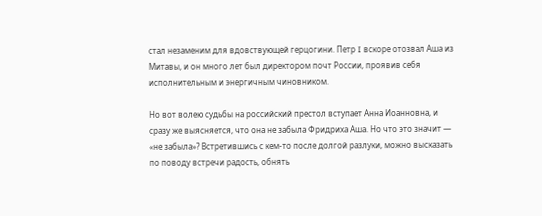стал незаменим для вдовствующей герцогини. Петр I вскоре отозвал Аша из Митавы, и он много лет был директором почт России, проявив себя исполнительным и энергичным чиновником.

Но вот волею судьбы на российский престол вступает Анна Иоанновна, и сразу же выясняется, что она не забыла Фридриха Аша. Но что это значит — «не забыла»? Встретившись с кем-то после долгой разлуки, можно высказать по поводу встречи радость, обнять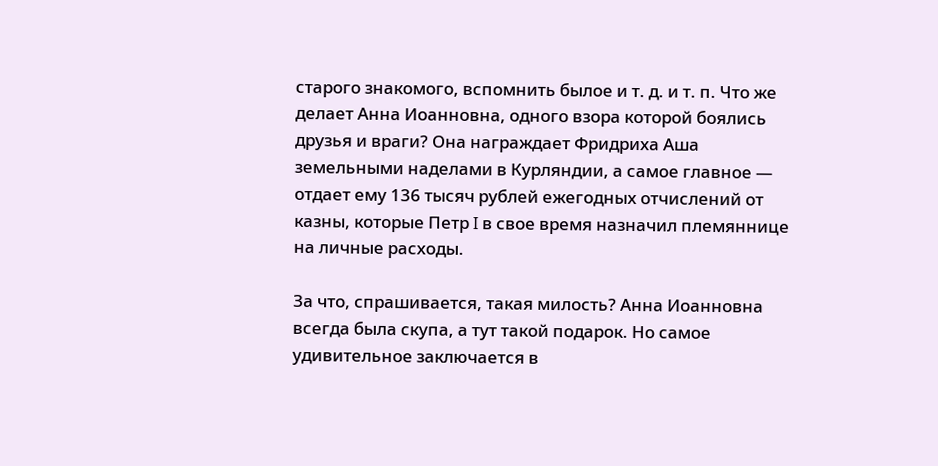старого знакомого, вспомнить былое и т. д. и т. п. Что же делает Анна Иоанновна, одного взора которой боялись друзья и враги? Она награждает Фридриха Аша земельными наделами в Курляндии, а самое главное — отдает ему 136 тысяч рублей ежегодных отчислений от казны, которые Петр I в свое время назначил племяннице на личные расходы.

За что, спрашивается, такая милость? Анна Иоанновна всегда была скупа, а тут такой подарок. Но самое удивительное заключается в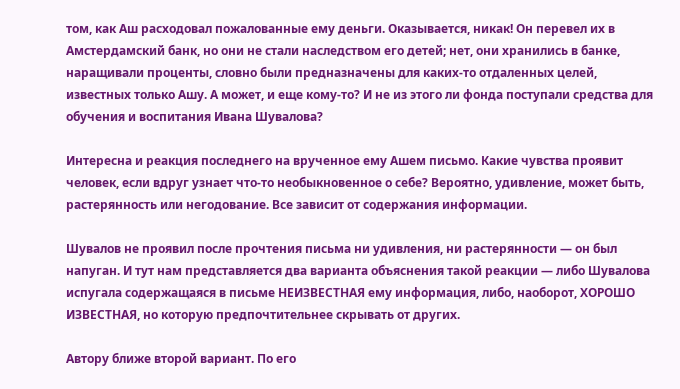том, как Аш расходовал пожалованные ему деньги. Оказывается, никак! Он перевел их в Амстердамский банк, но они не стали наследством его детей; нет, они хранились в банке, наращивали проценты, словно были предназначены для каких-то отдаленных целей, известных только Ашу. А может, и еще кому-то? И не из этого ли фонда поступали средства для обучения и воспитания Ивана Шувалова?

Интересна и реакция последнего на врученное ему Ашем письмо. Какие чувства проявит человек, если вдруг узнает что-то необыкновенное о себе? Вероятно, удивление, может быть, растерянность или негодование. Все зависит от содержания информации.

Шувалов не проявил после прочтения письма ни удивления, ни растерянности — он был напуган. И тут нам представляется два варианта объяснения такой реакции — либо Шувалова испугала содержащаяся в письме НЕИЗВЕСТНАЯ ему информация, либо, наоборот, ХОРОШО ИЗВЕСТНАЯ, но которую предпочтительнее скрывать от других.

Автору ближе второй вариант. По его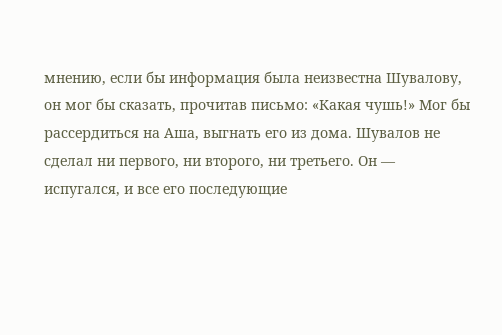мнению, если бы информация была неизвестна Шувалову, он мог бы сказать, прочитав письмо: «Какая чушь!» Мог бы рассердиться на Аша, выгнать его из дома. Шувалов не сделал ни первого, ни второго, ни третьего. Он — испугался, и все его последующие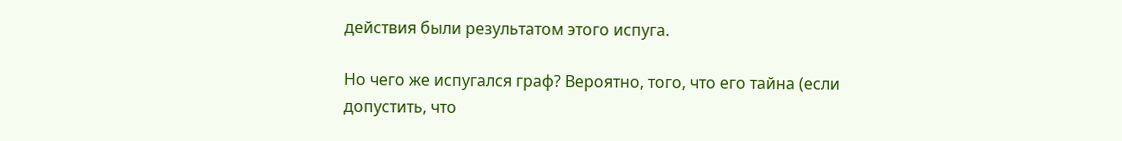действия были результатом этого испуга.

Но чего же испугался граф? Вероятно, того, что его тайна (если допустить, что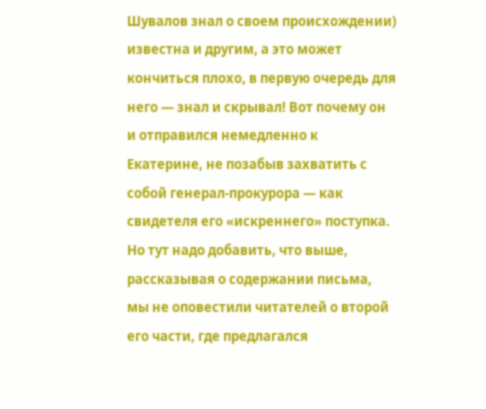Шувалов знал о своем происхождении) известна и другим, а это может кончиться плохо, в первую очередь для него — знал и скрывал! Вот почему он и отправился немедленно к Екатерине, не позабыв захватить с собой генерал-прокурора — как свидетеля его «искреннего» поступка. Но тут надо добавить, что выше, рассказывая о содержании письма, мы не оповестили читателей о второй его части, где предлагался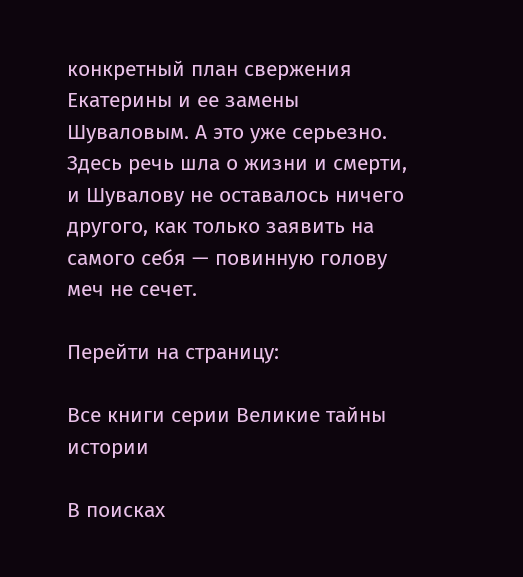конкретный план свержения Екатерины и ее замены Шуваловым. А это уже серьезно. Здесь речь шла о жизни и смерти, и Шувалову не оставалось ничего другого, как только заявить на самого себя — повинную голову меч не сечет.

Перейти на страницу:

Все книги серии Великие тайны истории

В поисках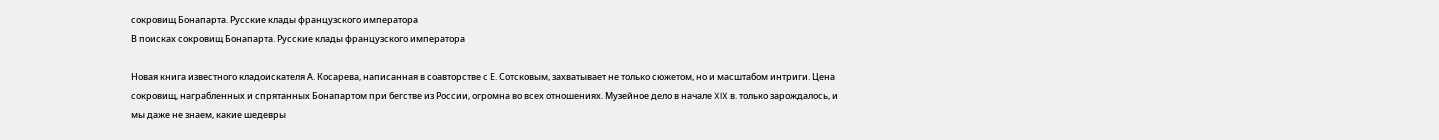сокровищ Бонапарта. Русские клады французского императора
В поисках сокровищ Бонапарта. Русские клады французского императора

Новая книга известного кладоискателя А. Косарева, написанная в соавторстве с Е. Сотсковым, захватывает не только сюжетом, но и масштабом интриги. Цена сокровищ, награбленных и спрятанных Бонапартом при бегстве из России, огромна во всех отношениях. Музейное дело в начале XIX в. только зарождалось, и мы даже не знаем, какие шедевры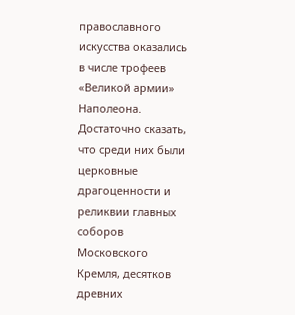православного искусства оказались в числе трофеев «Великой армии» Наполеона. Достаточно сказать, что среди них были церковные драгоценности и реликвии главных соборов Московского Кремля, десятков древних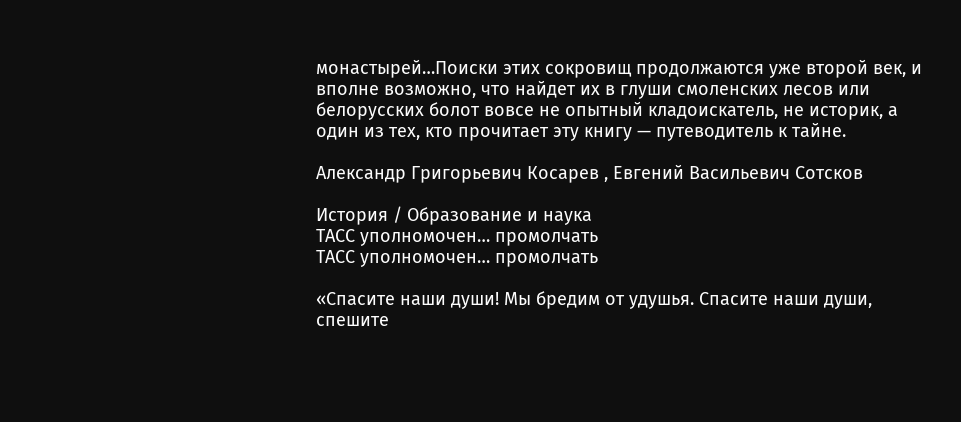монастырей…Поиски этих сокровищ продолжаются уже второй век, и вполне возможно, что найдет их в глуши смоленских лесов или белорусских болот вовсе не опытный кладоискатель, не историк, а один из тех, кто прочитает эту книгу — путеводитель к тайне.

Александр Григорьевич Косарев , Евгений Васильевич Сотсков

История / Образование и наука
ТАСС уполномочен… промолчать
ТАСС уполномочен… промолчать

«Спасите наши души! Мы бредим от удушья. Спасите наши души, спешите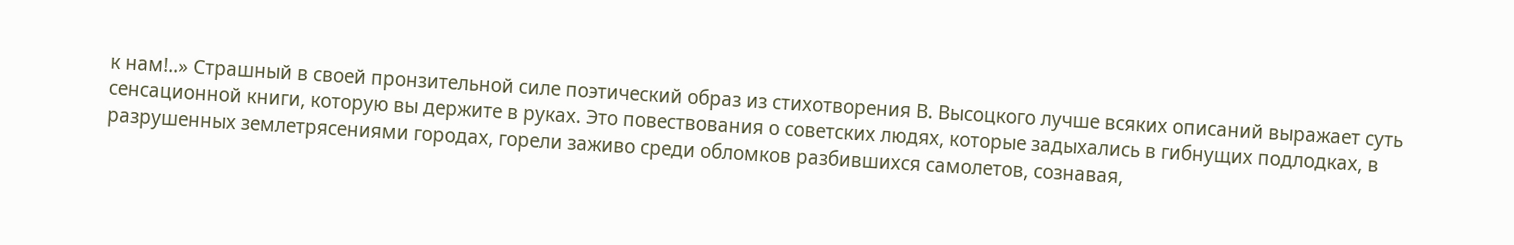к нам!..» Страшный в своей пронзительной силе поэтический образ из стихотворения В. Высоцкого лучше всяких описаний выражает суть сенсационной книги, которую вы держите в руках. Это повествования о советских людях, которые задыхались в гибнущих подлодках, в разрушенных землетрясениями городах, горели заживо среди обломков разбившихся самолетов, сознавая,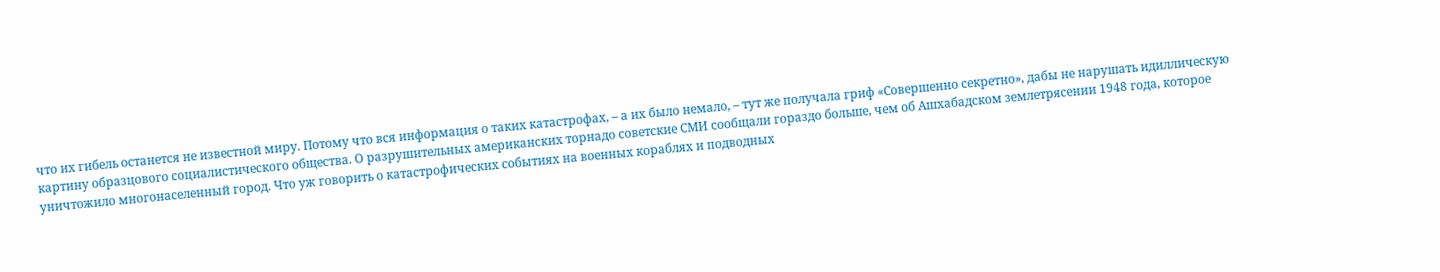что их гибель останется не известной миру. Потому что вся информация о таких катастрофах, – а их было немало, – тут же получала гриф «Совершенно секретно», дабы не нарушать идиллическую картину образцового социалистического общества. О разрушительных американских торнадо советские СМИ сообщали гораздо больше, чем об Ашхабадском землетрясении 1948 года, которое уничтожило многонаселенный город. Что уж говорить о катастрофических событиях на военных кораблях и подводных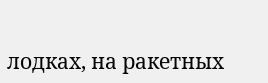лодках, на ракетных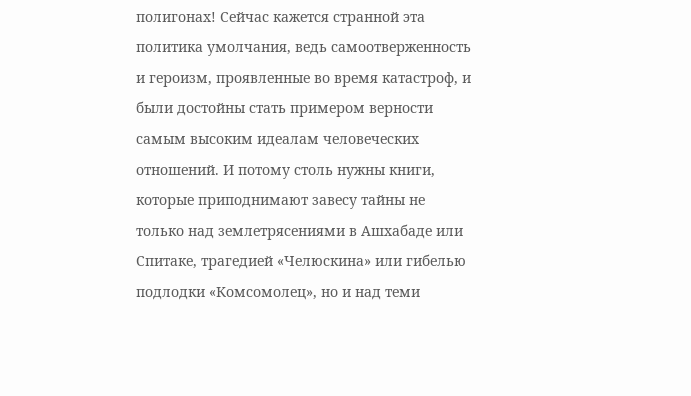полигонах! Сейчас кажется странной эта политика умолчания, ведь самоотверженность и героизм, проявленные во время катастроф, и были достойны стать примером верности самым высоким идеалам человеческих отношений. И потому столь нужны книги, которые приподнимают завесу тайны не только над землетрясениями в Ашхабаде или Спитаке, трагедией «Челюскина» или гибелью подлодки «Комсомолец», но и над теми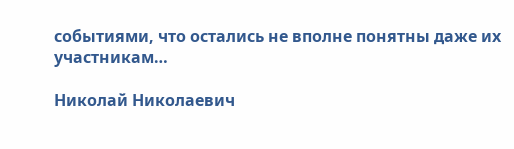событиями, что остались не вполне понятны даже их участникам…

Николай Николаевич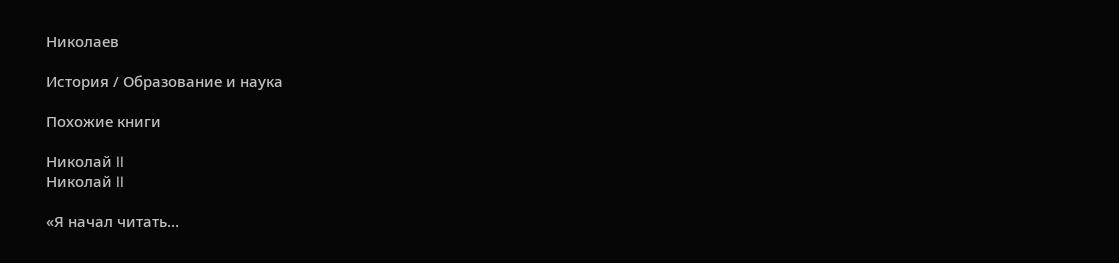Николаев

История / Образование и наука

Похожие книги

Николай II
Николай II

«Я начал читать…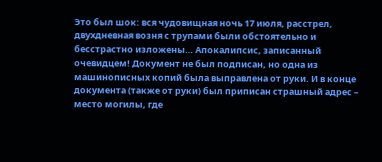Это был шок: вся чудовищная ночь 17 июля, расстрел, двухдневная возня с трупами были обстоятельно и бесстрастно изложены… Апокалипсис, записанный очевидцем! Документ не был подписан, но одна из машинописных копий была выправлена от руки. И в конце документа (также от руки) был приписан страшный адрес – место могилы, где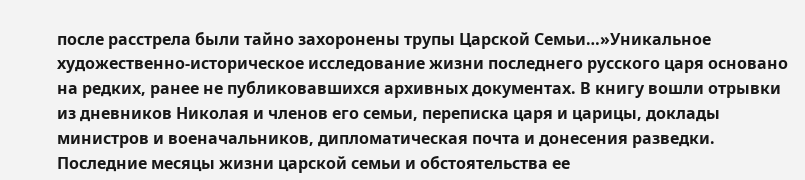после расстрела были тайно захоронены трупы Царской Семьи…»Уникальное художественно-историческое исследование жизни последнего русского царя основано на редких, ранее не публиковавшихся архивных документах. В книгу вошли отрывки из дневников Николая и членов его семьи, переписка царя и царицы, доклады министров и военачальников, дипломатическая почта и донесения разведки. Последние месяцы жизни царской семьи и обстоятельства ее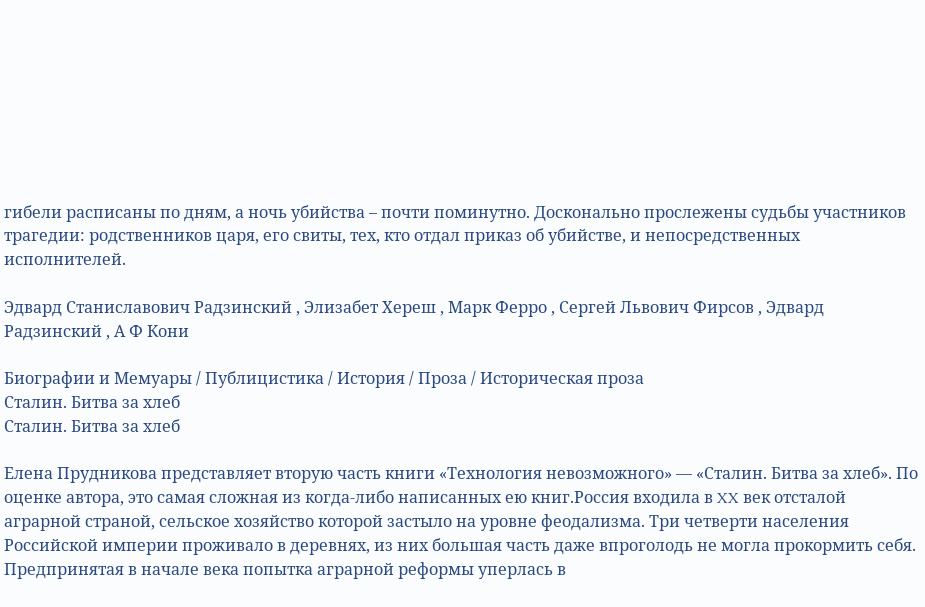гибели расписаны по дням, а ночь убийства – почти поминутно. Досконально прослежены судьбы участников трагедии: родственников царя, его свиты, тех, кто отдал приказ об убийстве, и непосредственных исполнителей.

Эдвард Станиславович Радзинский , Элизабет Хереш , Марк Ферро , Сергей Львович Фирсов , Эдвард Радзинский , А Ф Кони

Биографии и Мемуары / Публицистика / История / Проза / Историческая проза
Сталин. Битва за хлеб
Сталин. Битва за хлеб

Елена Прудникова представляет вторую часть книги «Технология невозможного» — «Сталин. Битва за хлеб». По оценке автора, это самая сложная из когда-либо написанных ею книг.Россия входила в XX век отсталой аграрной страной, сельское хозяйство которой застыло на уровне феодализма. Три четверти населения Российской империи проживало в деревнях, из них большая часть даже впроголодь не могла прокормить себя. Предпринятая в начале века попытка аграрной реформы уперлась в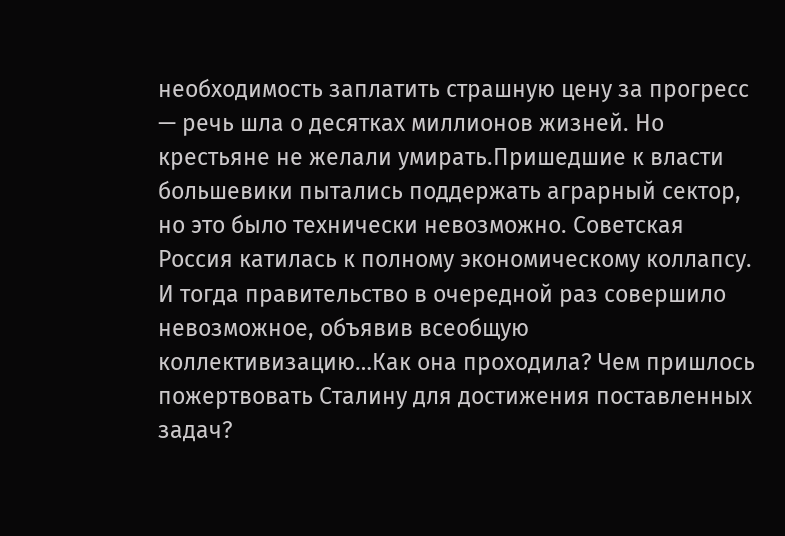необходимость заплатить страшную цену за прогресс — речь шла о десятках миллионов жизней. Но крестьяне не желали умирать.Пришедшие к власти большевики пытались поддержать аграрный сектор, но это было технически невозможно. Советская Россия катилась к полному экономическому коллапсу. И тогда правительство в очередной раз совершило невозможное, объявив всеобщую коллективизацию…Как она проходила? Чем пришлось пожертвовать Сталину для достижения поставленных задач?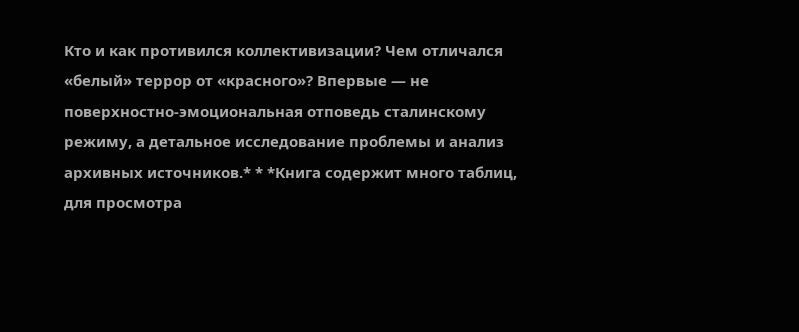Кто и как противился коллективизации? Чем отличался «белый» террор от «красного»? Впервые — не поверхностно-эмоциональная отповедь сталинскому режиму, а детальное исследование проблемы и анализ архивных источников.* * *Книга содержит много таблиц, для просмотра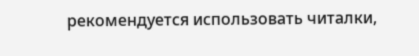рекомендуется использовать читалки,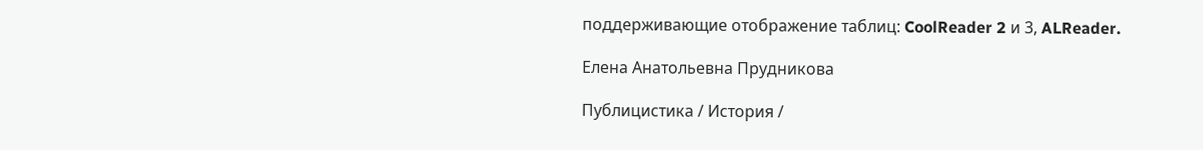поддерживающие отображение таблиц: CoolReader 2 и 3, ALReader.

Елена Анатольевна Прудникова

Публицистика / История /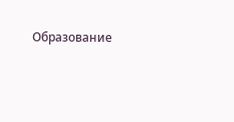Образование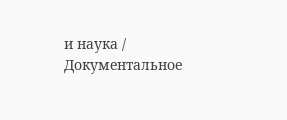и наука / Документальное